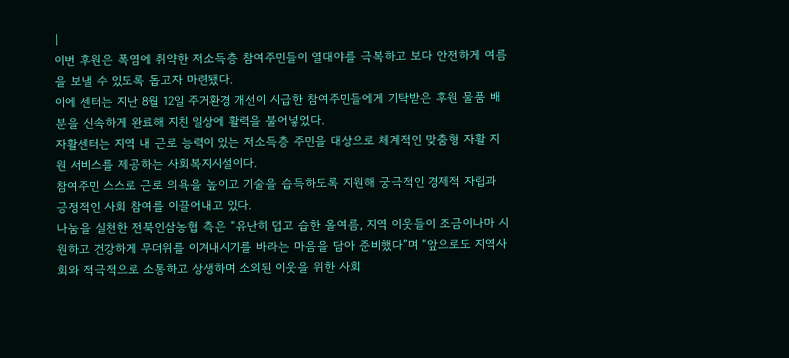|
이번 후원은 폭염에 취약한 저소득층 참여주민들이 열대야를 극복하고 보다 안전하게 여름을 보낼 수 있도록 돕고자 마련됐다.
이에 센터는 지난 8월 12일 주거환경 개선이 시급한 참여주민들에게 기탁받은 후원 물품 배분을 신속하게 완료해 지친 일상에 활력을 불어넣었다.
자활센터는 지역 내 근로 능력이 있는 저소득층 주민을 대상으로 체계적인 맞춤형 자활 지원 서비스를 제공하는 사회복지시설이다.
참여주민 스스로 근로 의욕을 높이고 기술을 습득하도록 지원해 궁극적인 경제적 자립과 긍정적인 사회 참여를 이끌어내고 있다.
나눔을 실천한 전북인삼농협 측은 “유난히 덥고 습한 올여름, 지역 이웃들이 조금이나마 시원하고 건강하게 무더위를 이겨내시기를 바라는 마음을 담아 준비했다”며 “앞으로도 지역사회와 적극적으로 소통하고 상생하며 소외된 이웃을 위한 사회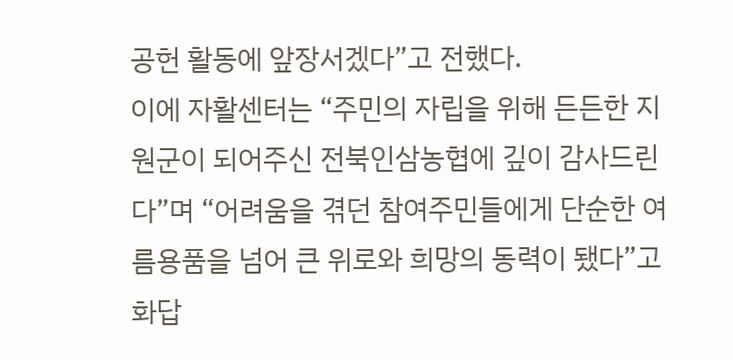공헌 활동에 앞장서겠다”고 전했다.
이에 자활센터는 “주민의 자립을 위해 든든한 지원군이 되어주신 전북인삼농협에 깊이 감사드린다”며 “어려움을 겪던 참여주민들에게 단순한 여름용품을 넘어 큰 위로와 희망의 동력이 됐다”고 화답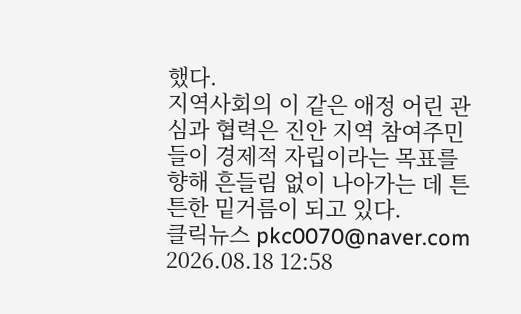했다.
지역사회의 이 같은 애정 어린 관심과 협력은 진안 지역 참여주민들이 경제적 자립이라는 목표를 향해 흔들림 없이 나아가는 데 튼튼한 밑거름이 되고 있다.
클릭뉴스 pkc0070@naver.com
2026.08.18 12:58